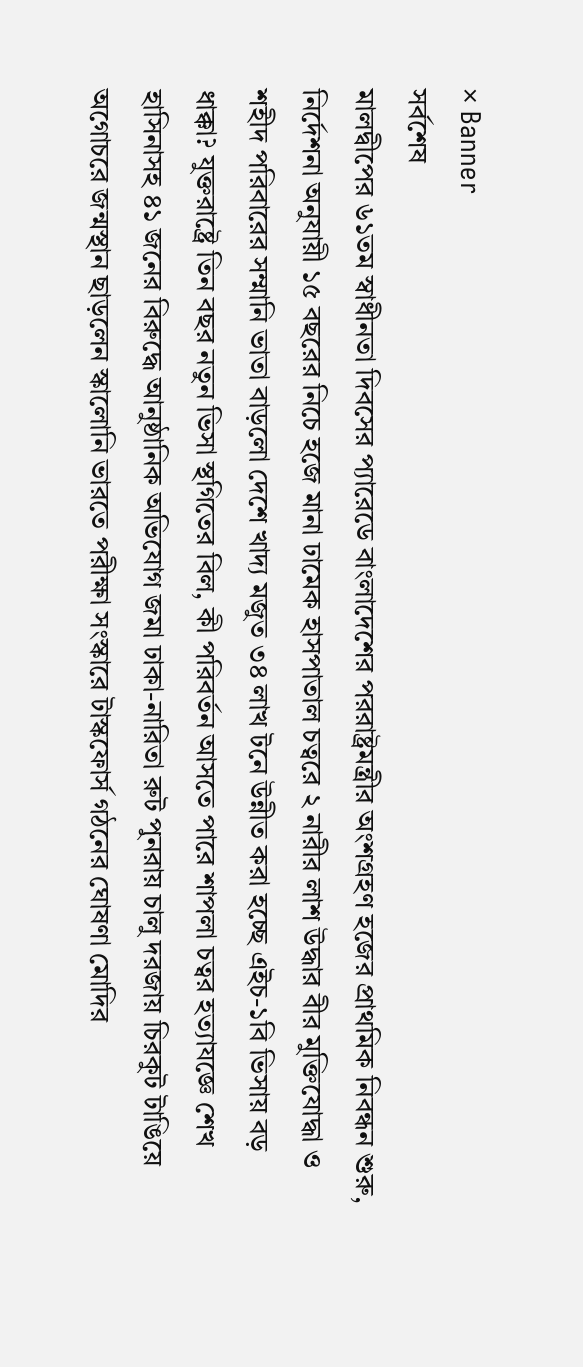× Banner
সর্বশেষ
মালদ্বীপের ৬১তম স্বাধীনতা দিবসের প্যারেডে বাংলাদেশের পররাষ্ট্রমন্ত্রীর অংশগ্রহণ হজের প্রাথমিক নিবন্ধন শুরু, নির্দেশনা অনুযায়ী ১৫ বছরের নিচে হজে মানা ঢামেক হাসপাতাল চত্বরে ২ নারীর লাশ উদ্ধার বীর মুক্তিযোদ্ধা ও শহীদ পরিবারের সম্মানি ভাতা বাড়লো দেশে খাদ্য মজুত ৩৪ লাখ টনে উন্নীত করা হচ্ছে এইচ-১বি ভিসায় বড় ধাক্কা? যুক্তরাষ্ট্রে তিন বছর নতুন ভিসা স্থগিতের বিল, কী পরিবর্তন আসতে পারে শাপলা চত্বর হত্যাযজ্ঞে শেখ হাসিনাসহ ৪১ জনের বিরুদ্ধে আনুষ্ঠানিক অভিযোগ জমা ঢাকা-নারিতা রুট পুনরায় চালু দরজায় চিরকুট টাঙিয়ে অগোচরে জন্মস্থান ছাড়লেন স্কালোনি ভারতে পরীক্ষা সংস্কারে টাস্কফোর্স গঠনের ঘোষণা মোদির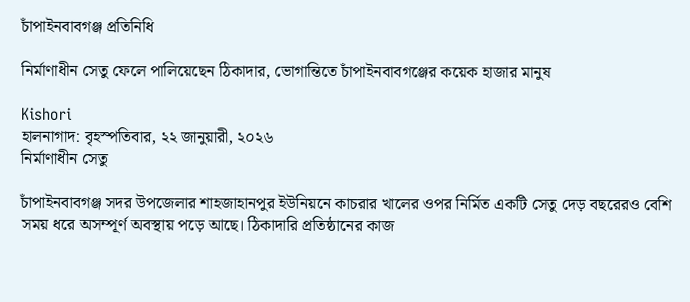চাঁপাইনবাবগঞ্জ প্রতিনিধি

নির্মাণাধীন সেতু ফেলে পালিয়েছেন ঠিকাদার, ভোগান্তিতে চাঁপাইনবাবগঞ্জের কয়েক হাজার মানুষ

Kishori
হালনাগাদ: বৃহস্পতিবার, ২২ জানুয়ারী, ২০২৬
নির্মাণাধীন সেতু

চাঁপাইনবাবগঞ্জ সদর উপজেলার শাহজাহানপুর ইউনিয়নে কাচরার খালের ওপর নির্মিত একটি সেতু দেড় বছরেরও বেশি সময় ধরে অসম্পূর্ণ অবস্থায় পড়ে আছে। ঠিকাদারি প্রতিষ্ঠানের কাজ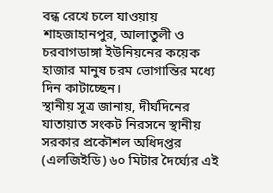বন্ধ রেখে চলে যাওয়ায় শাহজাহানপুর, আলাতুলী ও চরবাগডাঙ্গা ইউনিয়নের কয়েক হাজার মানুষ চরম ভোগান্তির মধ্যে দিন কাটাচ্ছেন।
স্থানীয় সূত্র জানায়, দীর্ঘদিনের যাতায়াত সংকট নিরসনে স্থানীয় সরকার প্রকৌশল অধিদপ্তর (এলজিইডি) ৬০ মিটার দৈর্ঘ্যের এই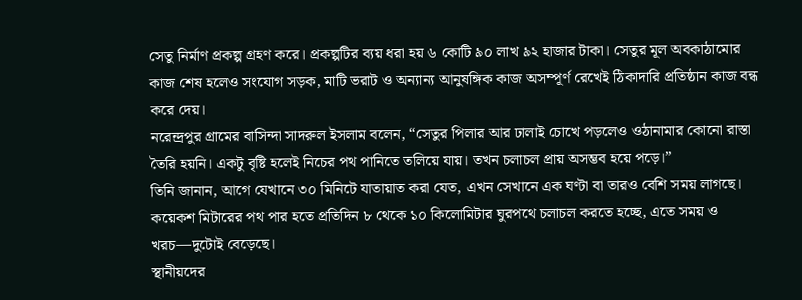সেতু নির্মাণ প্রকল্প গ্রহণ করে। প্রকল্পটির ব্যয় ধরা হয় ৬ কোটি ৯০ লাখ ৯২ হাজার টাকা। সেতুর মূল অবকাঠামোর কাজ শেষ হলেও সংযোগ সড়ক, মাটি ভরাট ও অন্যান্য আনুষঙ্গিক কাজ অসম্পূর্ণ রেখেই ঠিকাদারি প্রতিষ্ঠান কাজ বন্ধ করে দেয়।
নরেন্দ্রপুর গ্রামের বাসিন্দা সাদরুল ইসলাম বলেন, “সেতুর পিলার আর ঢালাই চোখে পড়লেও ওঠানামার কোনো রাস্তা তৈরি হয়নি। একটু বৃষ্টি হলেই নিচের পথ পানিতে তলিয়ে যায়। তখন চলাচল প্রায় অসম্ভব হয়ে পড়ে।”
তিনি জানান, আগে যেখানে ৩০ মিনিটে যাতায়াত করা যেত, এখন সেখানে এক ঘণ্টা বা তারও বেশি সময় লাগছে। কয়েকশ মিটারের পথ পার হতে প্রতিদিন ৮ থেকে ১০ কিলোমিটার ঘুরপথে চলাচল করতে হচ্ছে, এতে সময় ও খরচ—দুটোই বেড়েছে।
স্থানীয়দের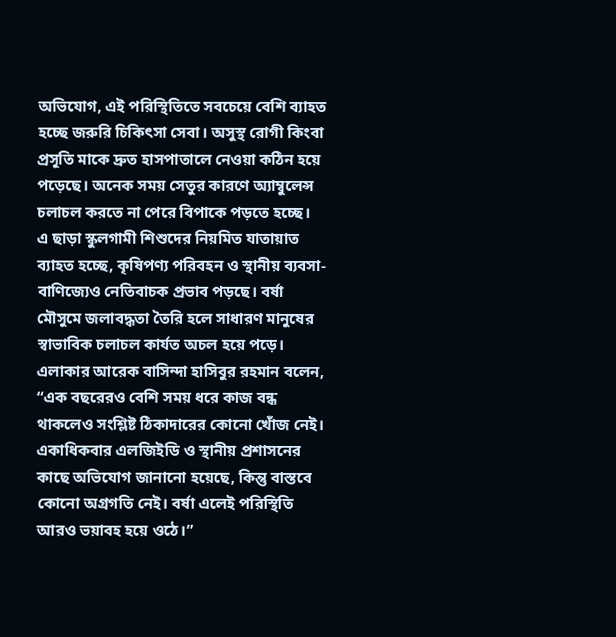অভিযোগ, এই পরিস্থিতিতে সবচেয়ে বেশি ব্যাহত হচ্ছে জরুরি চিকিৎসা সেবা। অসুস্থ রোগী কিংবা প্রসূতি মাকে দ্রুত হাসপাতালে নেওয়া কঠিন হয়ে পড়েছে। অনেক সময় সেতুর কারণে অ্যাম্বুলেন্স চলাচল করতে না পেরে বিপাকে পড়তে হচ্ছে।
এ ছাড়া স্কুলগামী শিশুদের নিয়মিত যাতায়াত ব্যাহত হচ্ছে, কৃষিপণ্য পরিবহন ও স্থানীয় ব্যবসা-বাণিজ্যেও নেতিবাচক প্রভাব পড়ছে। বর্ষা মৌসুমে জলাবদ্ধতা তৈরি হলে সাধারণ মানুষের স্বাভাবিক চলাচল কার্যত অচল হয়ে পড়ে।
এলাকার আরেক বাসিন্দা হাসিবুর রহমান বলেন, “এক বছরেরও বেশি সময় ধরে কাজ বন্ধ থাকলেও সংশ্লিষ্ট ঠিকাদারের কোনো খোঁজ নেই। একাধিকবার এলজিইডি ও স্থানীয় প্রশাসনের কাছে অভিযোগ জানানো হয়েছে, কিন্তু বাস্তবে কোনো অগ্রগতি নেই। বর্ষা এলেই পরিস্থিতি আরও ভয়াবহ হয়ে ওঠে।”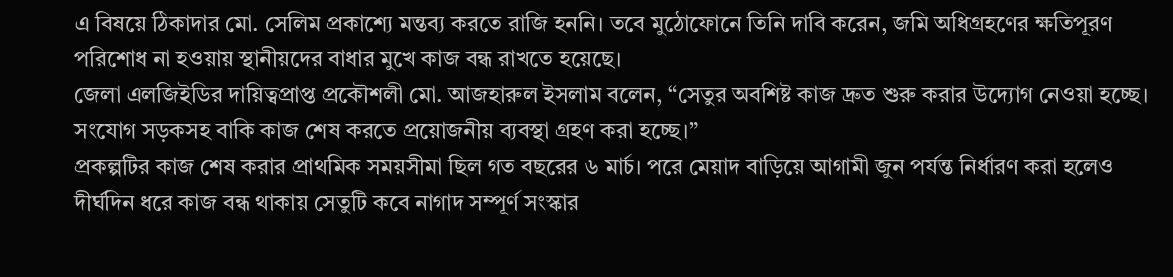এ বিষয়ে ঠিকাদার মো. সেলিম প্রকাশ্যে মন্তব্য করতে রাজি হননি। তবে মুঠোফোনে তিনি দাবি করেন, জমি অধিগ্রহণের ক্ষতিপূরণ পরিশোধ না হওয়ায় স্থানীয়দের বাধার মুখে কাজ বন্ধ রাখতে হয়েছে।
জেলা এলজিইডির দায়িত্বপ্রাপ্ত প্রকৌশলী মো. আজহারুল ইসলাম বলেন, “সেতুর অবশিষ্ট কাজ দ্রুত শুরু করার উদ্যোগ নেওয়া হচ্ছে। সংযোগ সড়কসহ বাকি কাজ শেষ করতে প্রয়োজনীয় ব্যবস্থা গ্রহণ করা হচ্ছে।”
প্রকল্পটির কাজ শেষ করার প্রাথমিক সময়সীমা ছিল গত বছরের ৬ মার্চ। পরে মেয়াদ বাড়িয়ে আগামী জুন পর্যন্ত নির্ধারণ করা হলেও দীর্ঘদিন ধরে কাজ বন্ধ থাকায় সেতুটি কবে নাগাদ সম্পূর্ণ সংস্কার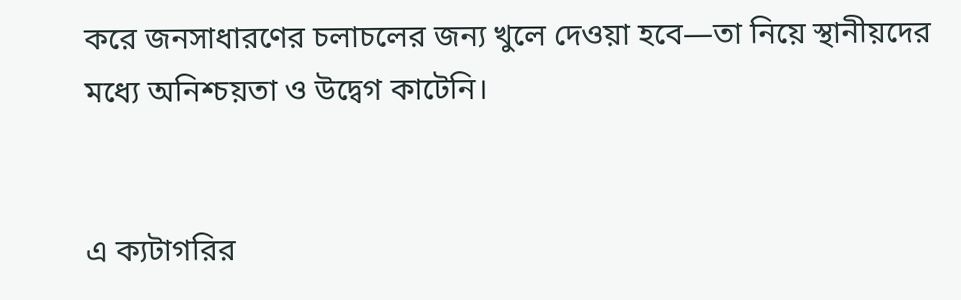করে জনসাধারণের চলাচলের জন্য খুলে দেওয়া হবে—তা নিয়ে স্থানীয়দের মধ্যে অনিশ্চয়তা ও উদ্বেগ কাটেনি।


এ ক্যটাগরির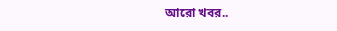আরো খবর..